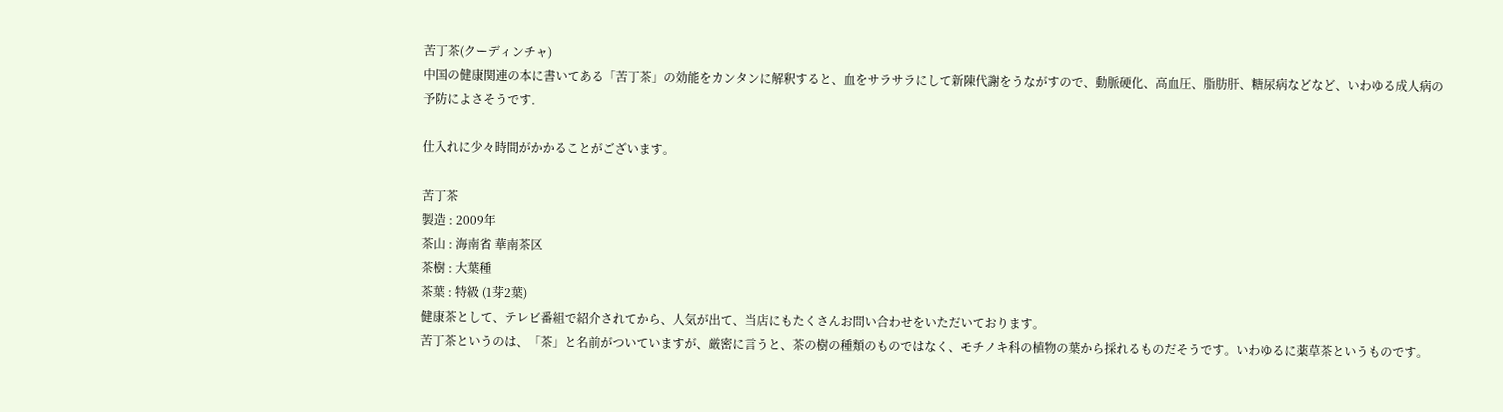苦丁茶(クーディンチャ)
中国の健康関連の本に書いてある「苦丁茶」の効能をカンタンに解釈すると、血をサラサラにして新陳代謝をうながすので、動脈硬化、高血圧、脂肪肝、糖尿病などなど、いわゆる成人病の予防によさそうです.

仕入れに少々時間がかかることがございます。

苦丁茶
製造 : 2009年
茶山 : 海南省 華南茶区
茶樹 : 大葉種
茶葉 : 特級 (1芽2葉)
健康茶として、テレビ番組で紹介されてから、人気が出て、当店にもたくさんお問い合わせをいただいております。
苦丁茶というのは、「茶」と名前がついていますが、厳密に言うと、茶の樹の種類のものではなく、モチノキ科の植物の葉から採れるものだそうです。いわゆるに薬草茶というものです。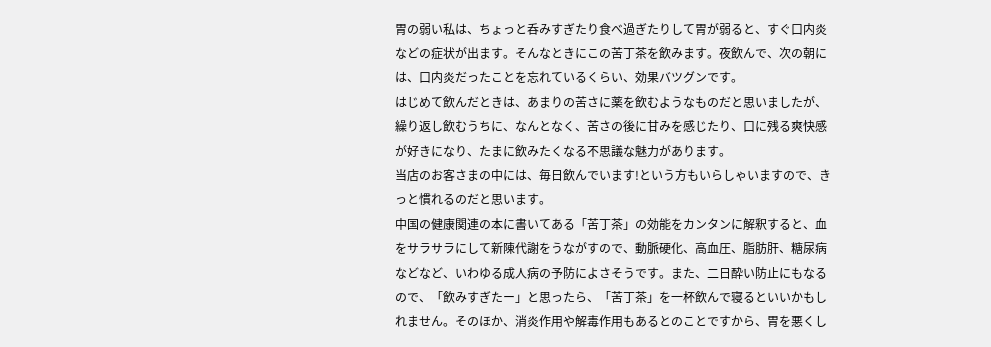胃の弱い私は、ちょっと呑みすぎたり食べ過ぎたりして胃が弱ると、すぐ口内炎などの症状が出ます。そんなときにこの苦丁茶を飲みます。夜飲んで、次の朝には、口内炎だったことを忘れているくらい、効果バツグンです。
はじめて飲んだときは、あまりの苦さに薬を飲むようなものだと思いましたが、繰り返し飲むうちに、なんとなく、苦さの後に甘みを感じたり、口に残る爽快感が好きになり、たまに飲みたくなる不思議な魅力があります。
当店のお客さまの中には、毎日飲んでいます!という方もいらしゃいますので、きっと慣れるのだと思います。
中国の健康関連の本に書いてある「苦丁茶」の効能をカンタンに解釈すると、血をサラサラにして新陳代謝をうながすので、動脈硬化、高血圧、脂肪肝、糖尿病などなど、いわゆる成人病の予防によさそうです。また、二日酔い防止にもなるので、「飲みすぎたー」と思ったら、「苦丁茶」を一杯飲んで寝るといいかもしれません。そのほか、消炎作用や解毒作用もあるとのことですから、胃を悪くし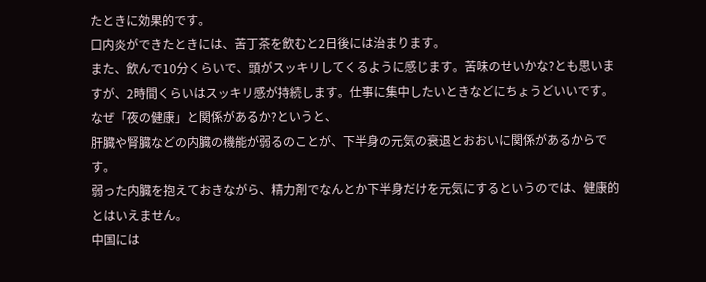たときに効果的です。
口内炎ができたときには、苦丁茶を飲むと2日後には治まります。
また、飲んで10分くらいで、頭がスッキリしてくるように感じます。苦味のせいかな?とも思いますが、2時間くらいはスッキリ感が持続します。仕事に集中したいときなどにちょうどいいです。
なぜ「夜の健康」と関係があるか?というと、
肝臓や腎臓などの内臓の機能が弱るのことが、下半身の元気の衰退とおおいに関係があるからです。
弱った内臓を抱えておきながら、精力剤でなんとか下半身だけを元気にするというのでは、健康的とはいえません。
中国には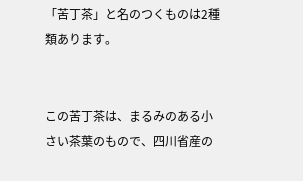「苦丁茶」と名のつくものは2種類あります。


この苦丁茶は、まるみのある小さい茶葉のもので、四川省産の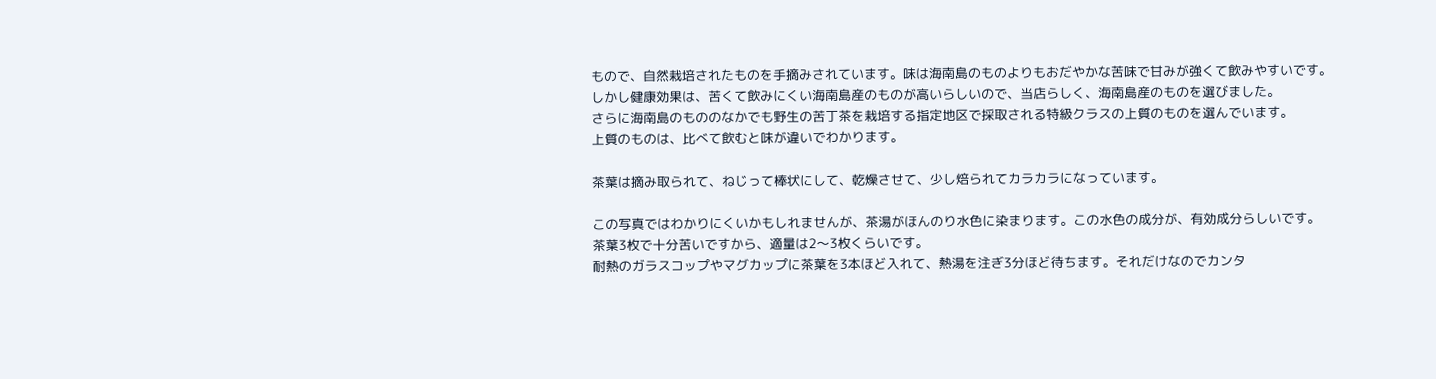もので、自然栽培されたものを手摘みされています。味は海南島のものよりもおだやかな苦味で甘みが強くて飲みやすいです。
しかし健康効果は、苦くて飲みにくい海南島産のものが高いらしいので、当店らしく、海南島産のものを選びました。
さらに海南島のもののなかでも野生の苦丁茶を栽培する指定地区で採取される特級クラスの上質のものを選んでいます。
上質のものは、比べて飲むと味が違いでわかります。

茶葉は摘み取られて、ねじって棒状にして、乾燥させて、少し焙られてカラカラになっています。

この写真ではわかりにくいかもしれませんが、茶湯がほんのり水色に染まります。この水色の成分が、有効成分らしいです。
茶葉3枚で十分苦いですから、適量は2〜3枚くらいです。
耐熱のガラスコップやマグカップに茶葉を3本ほど入れて、熱湯を注ぎ3分ほど待ちます。それだけなのでカンタ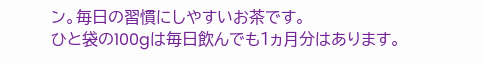ン。毎日の習慣にしやすいお茶です。
ひと袋の100gは毎日飲んでも1ヵ月分はあります。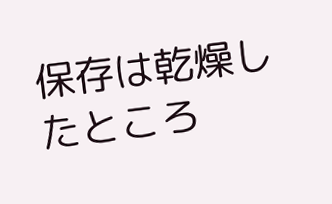保存は乾燥したところ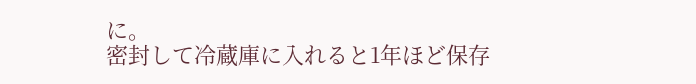に。
密封して冷蔵庫に入れると1年ほど保存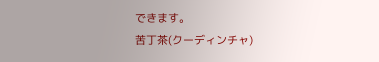できます。
苦丁茶(クーディンチャ)